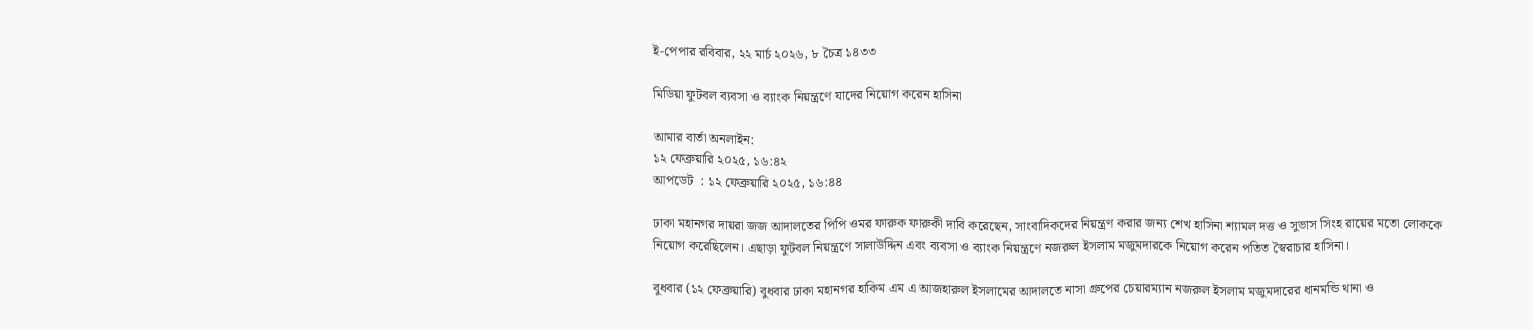ই-পেপার রবিবার, ২২ মার্চ ২০২৬, ৮ চৈত্র ১৪৩৩

মিডিয়া ফুটবল ব্যবসা ও ব্যাংক নিয়ন্ত্রণে যাদের নিয়োগ করেন হাসিনা

আমার বার্তা অনলাইন:
১২ ফেব্রুয়ারি ২০২৫, ১৬:৪২
আপডেট  : ১২ ফেব্রুয়ারি ২০২৫, ১৬:৪৪

ঢাকা মহানগর দায়রা জজ আদালতের পিপি ওমর ফারুক ফারুকী দাবি করেছেন, সাংবাদিকদের নিয়ন্ত্রণ করার জন্য শেখ হাসিনা শ্যামল দত্ত ও সুভাস সিংহ রায়ের মতো লোককে নিয়োগ করেছিলেন। এছাড়া ফুটবল নিয়ন্ত্রণে সালাউদ্দিন এবং ব্যবসা ও ব্যাংক নিয়ন্ত্রণে নজরুল ইসলাম মজুমদারকে নিয়োগ করেন পতিত স্বৈরাচার হাসিনা।

বুধবার (১২ ফেব্রুয়ারি) বুধবার ঢাকা মহানগর হাকিম এম এ আজহারুল ইসলামের আদালতে নাসা গ্রুপের চেয়ারম্যান নজরুল ইসলাম মজুমদারের ধানমন্ডি থানা ও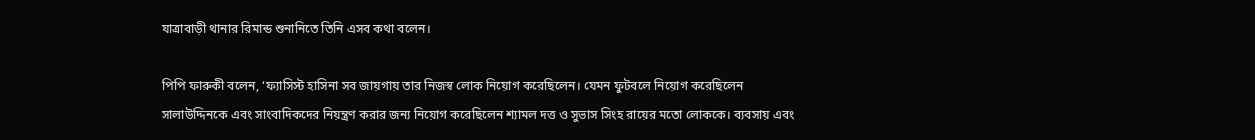যাত্রাবাড়ী থানার রিমান্ড শুনানিতে তিনি এসব কথা বলেন।

পিপি ফারুকী বলেন, ‘ফ্যাসিস্ট হাসিনা সব জায়গায় তার নিজস্ব লোক নিয়োগ করেছিলেন। যেমন ফুটবলে নিয়োগ করেছিলেন সালাউদ্দিনকে এবং সাংবাদিকদের নিয়ন্ত্রণ করার জন্য নিয়োগ করেছিলেন শ্যামল দত্ত ও সুভাস সিংহ রায়ের মতো লোককে। ব্যবসায় এবং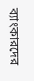ব্যাংকারদের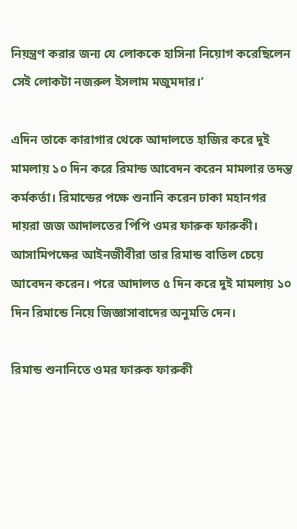নিয়ন্ত্রণ করার জন্য যে লোককে হাসিনা নিয়োগ করেছিলেন সেই লোকটা নজরুল ইসলাম মজুমদার।’

এদিন তাকে কারাগার থেকে আদালতে হাজির করে দুই মামলায় ১০ দিন করে রিমান্ড আবেদন করেন মামলার তদন্ত কর্মকর্তা। রিমান্ডের পক্ষে শুনানি করেন ঢাকা মহানগর দায়রা জজ আদালতের পিপি ওমর ফারুক ফারুকী। আসামিপক্ষের আইনজীবীরা তার রিমান্ড বাতিল চেয়ে আবেদন করেন। পরে আদালত ৫ দিন করে দুই মামলায় ১০ দিন রিমান্ডে নিয়ে জিজ্ঞাসাবাদের অনুমতি দেন।

রিমান্ড শুনানিতে ওমর ফারুক ফারুকী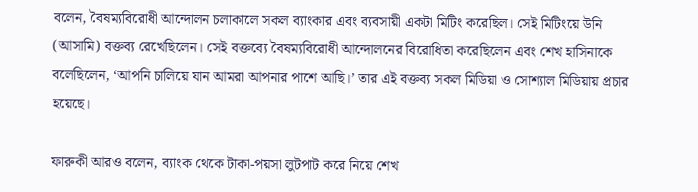বলেন, বৈষম্যবিরোধী আন্দোলন চলাকালে সকল ব্যাংকার এবং ব্যবসায়ী একটা মিটিং করেছিল। সেই মিটিংয়ে উনি (আসামি) বক্তব্য রেখেছিলেন। সেই বক্তব্যে বৈষম্যবিরোধী আন্দোলনের বিরোধিতা করেছিলেন এবং শেখ হাসিনাকে বলেছিলেন, ‘আপনি চালিয়ে যান আমরা আপনার পাশে আছি।’ তার এই বক্তব্য সকল মিডিয়া ও সোশ্যাল মিডিয়ায় প্রচার হয়েছে।

ফারুকী আরও বলেন, ব্যাংক থেকে টাকা-পয়সা লুটপাট করে নিয়ে শেখ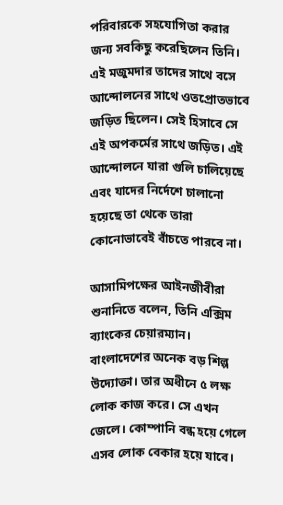পরিবারকে সহযোগিতা করার জন্য সবকিছু করেছিলেন তিনি। এই মজুমদার তাদের সাথে বসে আন্দোলনের সাথে ওতপ্রোতভাবে জড়িত ছিলেন। সেই হিসাবে সে এই অপকর্মের সাথে জড়িত। এই আন্দোলনে যারা গুলি চালিয়েছে এবং যাদের নির্দেশে চালানো হয়েছে তা থেকে তারা কোনোভাবেই বাঁচতে পারবে না।

আসামিপক্ষের আইনজীবীরা শুনানিতে বলেন, তিনি এক্সিম ব্যাংকের চেয়ারম্যান। বাংলাদেশের অনেক বড় শিল্প উদ্যোক্তা। তার অধীনে ৫ লক্ষ লোক কাজ করে। সে এখন জেলে। কোম্পানি বন্ধ হয়ে গেলে এসব লোক বেকার হয়ে যাবে।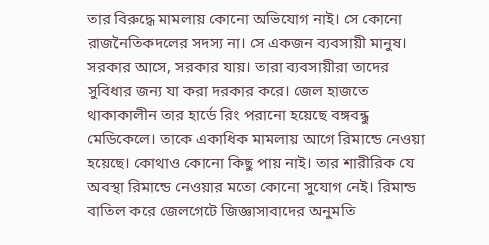তার বিরুদ্ধে মামলায় কোনো অভিযোগ নাই। সে কোনো রাজনৈতিকদলের সদস্য না। সে একজন ব্যবসায়ী মানুষ। সরকার আসে, সরকার যায়। তারা ব্যবসায়ীরা তাদের সুবিধার জন্য যা করা দরকার করে। জেল হাজতে থাকাকালীন তার হার্ডে রিং পরানো হয়েছে বঙ্গবন্ধু মেডিকেলে। তাকে একাধিক মামলায় আগে রিমান্ডে নেওয়া হয়েছে। কোথাও কোনো কিছু পায় নাই। তার শারীরিক যে অবস্থা রিমান্ডে নেওয়ার মতো কোনো সুযোগ নেই। রিমান্ড বাতিল করে জেলগেটে জিজ্ঞাসাবাদের অনুমতি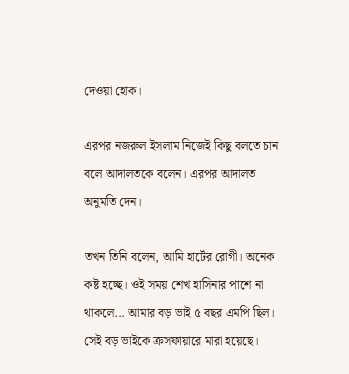দেওয়া হোক।

এরপর নজরুল ইসলাম নিজেই কিছু বলতে চান বলে আদালতকে বলেন। এরপর আদালত অনুমতি দেন।

তখন তিনি বলেন, আমি হার্টের রোগী। অনেক কষ্ট হচ্ছে। ওই সময় শেখ হাসিনার পাশে না থাকলে... আমার বড় ভাই ৫ বছর এমপি ছিল। সেই বড় ভাইকে ক্রসফায়ারে মারা হয়েছে।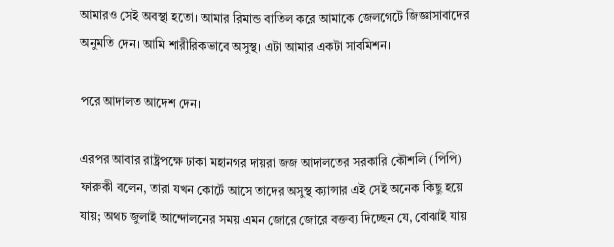আমারও সেই অবস্থা হতো। আমার রিমান্ড বাতিল করে আমাকে জেলগেটে জিজ্ঞাসাবাদের অনুমতি দেন। আমি শারীরিকভাবে অসুস্থ। এটা আমার একটা সাবমিশন।

পরে আদালত আদেশ দেন।

এরপর আবার রাষ্ট্রপক্ষে ঢাকা মহানগর দায়রা জজ আদালতের সরকারি কৌশলি (পিপি) ফারুকী বলেন, তারা যখন কোর্টে আসে তাদের অসুস্থ ক্যান্সার এই সেই অনেক কিছু হয়ে যায়; অথচ জুলাই আন্দোলনের সময় এমন জোরে জোরে বক্তব্য দিচ্ছেন যে, বোঝাই যায়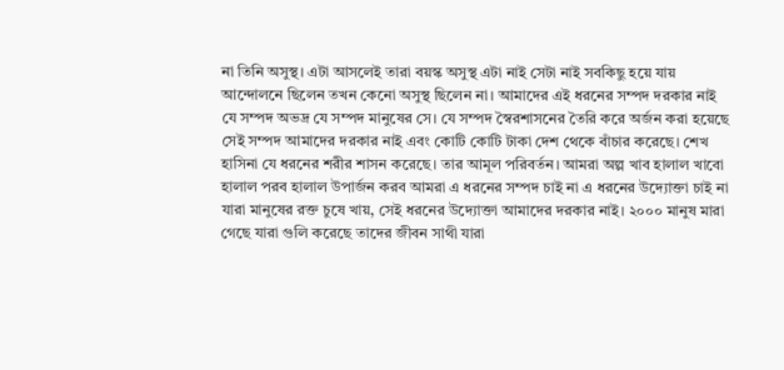না তিনি অসুস্থ। এটা আসলেই তারা বয়স্ক অসুস্থ এটা নাই সেটা নাই সবকিছু হয়ে যায় আন্দোলনে ছিলেন তখন কেনো অসুস্থ ছিলেন না। আমাদের এই ধরনের সম্পদ দরকার নাই যে সম্পদ অভদ্র যে সম্পদ মানুষের সে। যে সম্পদ স্বৈরশাসনের তৈরি করে অর্জন করা হয়েছে সেই সম্পদ আমাদের দরকার নাই এবং কোটি কোটি টাকা দেশ থেকে বাঁচার করেছে। শেখ হাসিনা যে ধরনের শরীর শাসন করেছে। তার আমূল পরিবর্তন। আমরা অল্প খাব হালাল খাবো হালাল পরব হালাল উপার্জন করব আমরা এ ধরনের সম্পদ চাই না এ ধরনের উদ্যোক্তা চাই না যারা মানুষের রক্ত চুষে খায়, সেই ধরনের উদ্যোক্তা আমাদের দরকার নাই। ২০০০ মানুষ মারা গেছে যারা গুলি করেছে তাদের জীবন সাথী যারা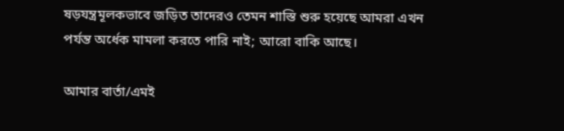ষড়যন্ত্রমূলকভাবে জড়িত তাদেরও তেমন শাস্তি শুরু হয়েছে আমরা এখন পর্যন্ত অর্ধেক মামলা করতে পারি নাই; আরো বাকি আছে।

আমার বার্তা/এমই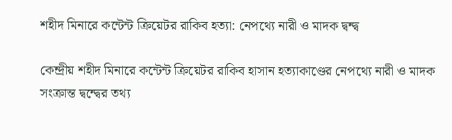শহীদ মিনারে কন্টেন্ট ক্রিয়েটর রাকিব হত্যা: নেপথ্যে নারী ও মাদক দ্বন্দ্ব

কেন্দ্রীয় শহীদ মিনারে কন্টেন্ট ক্রিয়েটর রাকিব হাসান হত্যাকাণ্ডের নেপথ্যে নারী ও মাদক সংক্রান্ত দ্বন্দ্বের তথ্য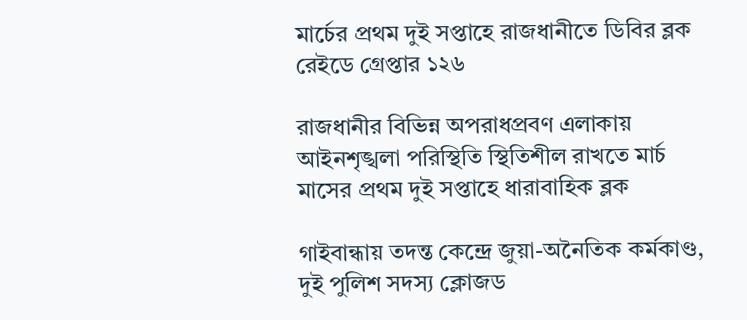মার্চের প্রথম দুই সপ্তাহে রাজধানীতে ডিবির ব্লক রেইডে গ্রেপ্তার ১২৬

রাজধানীর বিভিন্ন অপরাধপ্রবণ এলাকায় আইনশৃঙ্খলা পরিস্থিতি স্থিতিশীল রাখতে মার্চ মাসের প্রথম দুই সপ্তাহে ধারাবাহিক ব্লক

গাইবান্ধায় তদন্ত কেন্দ্রে জুয়া-অনৈতিক কর্মকাণ্ড, দুই পুলিশ সদস্য ক্লোজড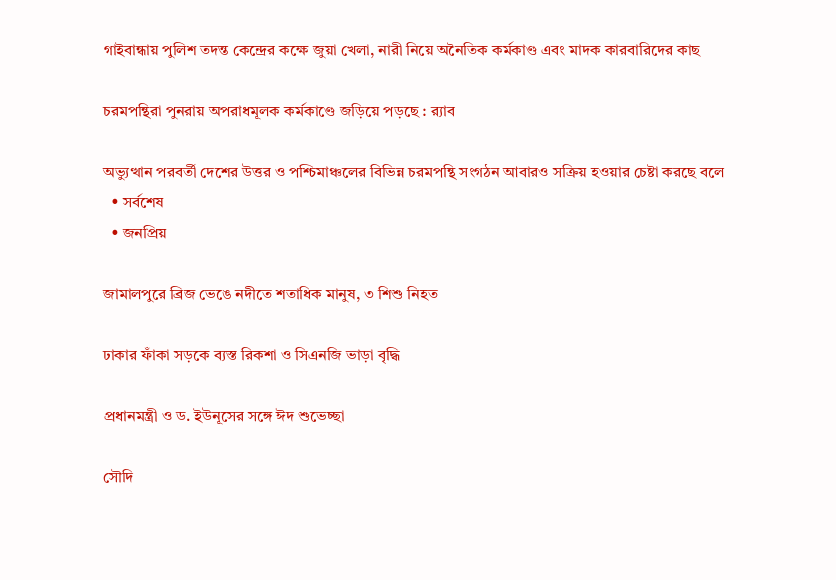গাইবান্ধায় পুলিশ তদন্ত কেন্দ্রের কক্ষে জুয়া খেলা, নারী নিয়ে অনৈতিক কর্মকাণ্ড এবং মাদক কারবারিদের কাছ

চরমপন্থিরা পুনরায় অপরাধমূলক কর্মকাণ্ডে জড়িয়ে পড়ছে : র‍্যাব

অভ্যুত্থান পরবর্তী দেশের উত্তর ও পশ্চিমাঞ্চলের বিভিন্ন চরমপন্থি সংগঠন আবারও সক্রিয় হওয়ার চেষ্টা করছে বলে
  • সর্বশেষ
  • জনপ্রিয়

জামালপুরে ব্রিজ ভেঙে নদীতে শতাধিক মানুষ, ৩ শিশু নিহত

ঢাকার ফাঁকা সড়কে ব্যস্ত রিকশা ও সিএনজি ভাড়া বৃদ্ধি

প্রধানমন্ত্রী ও ড. ইউনূসের সঙ্গে ঈদ শুভেচ্ছা

সৌদি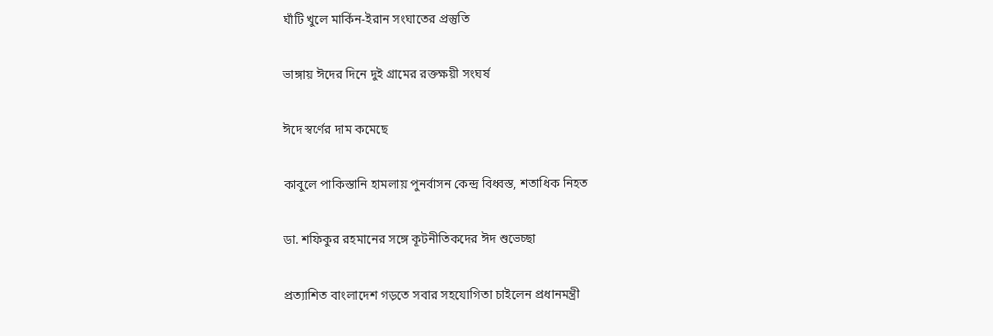ঘাঁটি খুলে মার্কিন-ইরান সংঘাতের প্রস্তুতি

ভাঙ্গায় ঈদের দিনে দুই গ্রামের রক্তক্ষয়ী সংঘর্ষ

ঈদে স্বর্ণের দাম কমেছে

কাবুলে পাকিস্তানি হামলায় পুনর্বাসন কেন্দ্র বিধ্বস্ত, শতাধিক নিহত

ডা. শফিকুর রহমানের সঙ্গে কূটনীতিকদের ঈদ শুভেচ্ছা

প্রত্যাশিত বাংলাদেশ গড়তে সবার সহযোগিতা চাইলেন প্রধানমন্ত্রী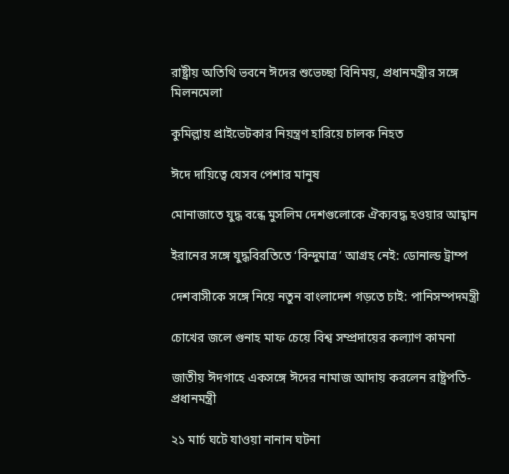রাষ্ট্রীয় অতিথি ভবনে ঈদের শুভেচ্ছা বিনিময়, প্রধানমন্ত্রীর সঙ্গে মিলনমেলা

কুমিল্লায় প্রাইভেটকার নিয়ন্ত্রণ হারিয়ে চালক নিহত

ঈদে দায়িত্বে যেসব পেশার মানুষ

মোনাজাতে যুদ্ধ বন্ধে মুসলিম দেশগুলোকে ঐক্যবদ্ধ হওয়ার আহ্বান

ইরানের সঙ্গে যুদ্ধবিরতিতে ‘বিন্দুমাত্র’ আগ্রহ নেই: ডোনাল্ড ট্রাম্প

দেশবাসীকে সঙ্গে নিয়ে নতুন বাংলাদেশ গড়তে চাই: পানিসম্পদমন্ত্রী

চোখের জলে গুনাহ মাফ চেয়ে বিশ্ব সম্প্রদায়ের কল্যাণ কামনা

জাতীয় ঈদগাহে একসঙ্গে ঈদের নামাজ আদায় করলেন রাষ্ট্রপতি-প্রধানমন্ত্রী

২১ মার্চ ঘটে যাওয়া নানান ঘটনা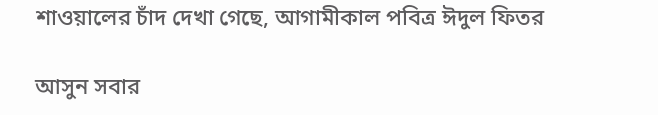শাওয়ালের চাঁদ দেখা গেছে, আগামীকাল পবিত্র ঈদুল ফিতর

আসুন সবার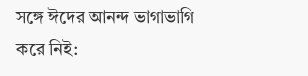সঙ্গে ঈদের আনন্দ ভাগাভাগি করে নিই: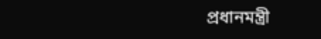প্রধানমন্ত্রী